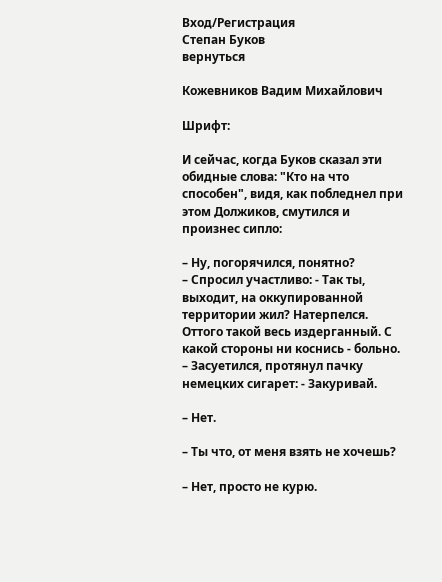Вход/Регистрация
Степан Буков
вернуться

Кожевников Вадим Михайлович

Шрифт:

И сейчас, когда Буков сказал эти обидные слова: "Кто на что способен", видя, как побледнел при этом Должиков, смутился и произнес сипло:

– Ну, погорячился, понятно?
– Спросил участливо: - Так ты, выходит, на оккупированной территории жил? Натерпелся. Оттого такой весь издерганный. С какой стороны ни коснись - больно.
– Засуетился, протянул пачку немецких сигарет: - Закуривай.

– Нет.

– Ты что, от меня взять не хочешь?

– Нет, просто не курю.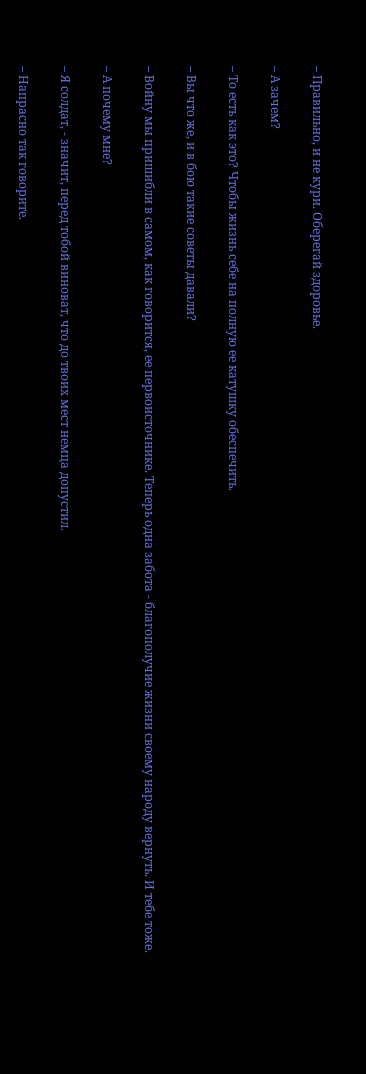– Правильно, и не кури. Оберегай здоровье.

– А зачем?

– То есть как это? Чтобы жизнь себе на полную ее катушку обеспечить.

– Вы что же, и в бою такие советы давали?

– Войну мы пришибли в самом, как говорится, ее первоисточнике. Теперь одна забота - благополучие жизни своему народу вернуть. И тебе тоже.

– А почему мне?

– Я солдат, - значит, перед тобой виноват, что до твоих мест немца допустил.

– Напрасно так говорите.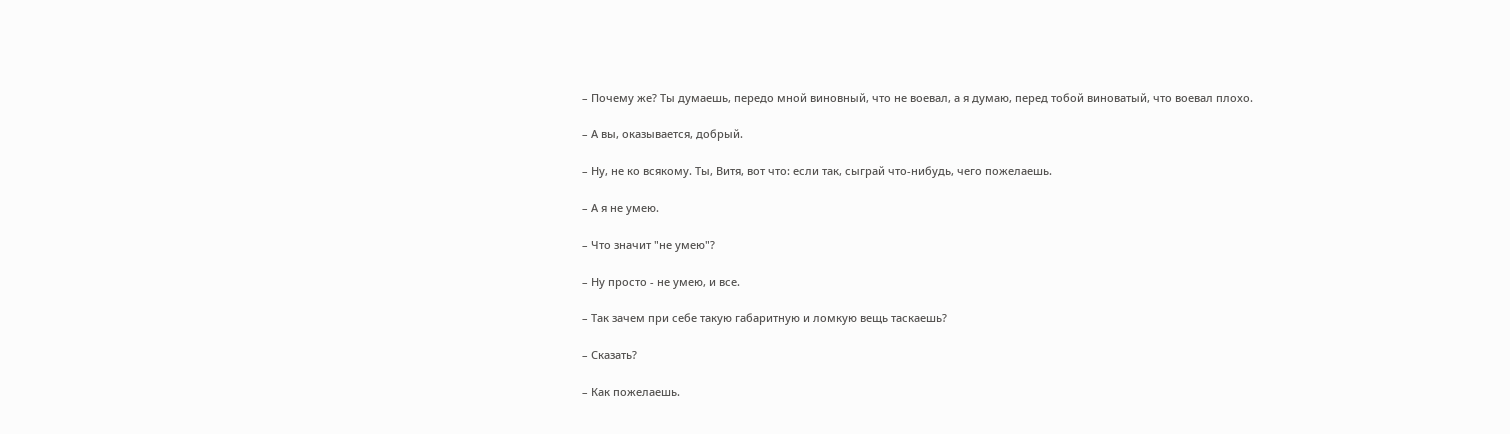– Почему же? Ты думаешь, передо мной виновный, что не воевал, а я думаю, перед тобой виноватый, что воевал плохо.

– А вы, оказывается, добрый.

– Ну, не ко всякому. Ты, Витя, вот что: если так, сыграй что-нибудь, чего пожелаешь.

– А я не умею.

– Что значит "не умею"?

– Ну просто - не умею, и все.

– Так зачем при себе такую габаритную и ломкую вещь таскаешь?

– Сказать?

– Как пожелаешь.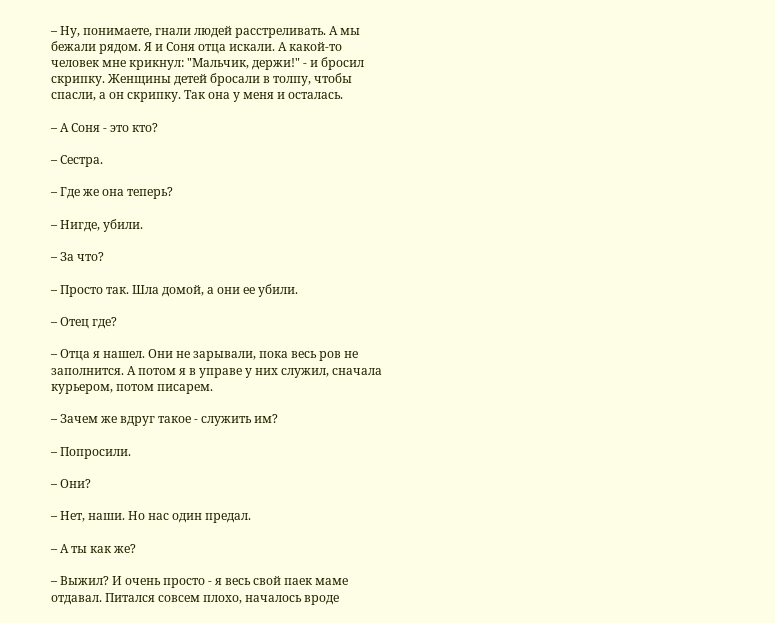– Ну, понимаете, гнали людей расстреливать. А мы бежали рядом. Я и Соня отца искали. А какой-то человек мне крикнул: "Мальчик, держи!" - и бросил скрипку. Женщины детей бросали в толпу, чтобы спасли, а он скрипку. Так она у меня и осталась.

– А Соня - это кто?

– Сестра.

– Где же она теперь?

– Нигде, убили.

– За что?

– Просто так. Шла домой, а они ее убили.

– Отец где?

– Отца я нашел. Они не зарывали, пока весь ров не заполнится. А потом я в управе у них служил, сначала курьером, потом писарем.

– Зачем же вдруг такое - служить им?

– Попросили.

– Они?

– Нет, наши. Но нас один предал.

– А ты как же?

– Выжил? И очень просто - я весь свой паек маме отдавал. Питался совсем плохо, началось вроде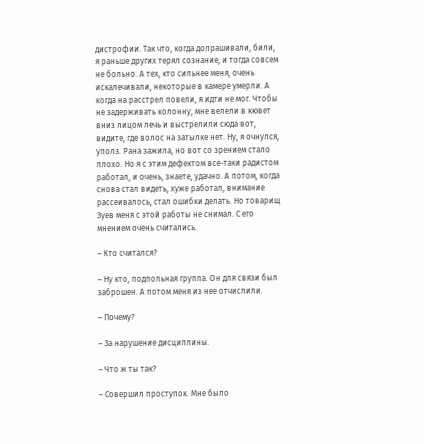дистрофии. Так что, когда допрашивали, били, я раньше других терял сознание, и тогда совсем не больно. А тех, кто сильнее меня, очень искалечивали, некоторые в камере умерли. А когда на расстрел повели, я идти не мог. Чтобы не задерживать колонну, мне велели в кювет вниз лицом лечь и выстрелили сюда вот, видите, где волос на затылке нет. Ну, я очнулся, уполз. Рана зажила, но вот со зрением стало плохо. Но я с этим дефектом все-таки радистом работал, и очень, знаете, удачно. А потом, когда снова стал видеть, хуже работал, внимание рассеивалось, стал ошибки делать. Но товарищ Зуев меня с этой работы не снимал. С его мнением очень считались.

– Кто считался?

– Ну кто, подпольная группа. Он для связи был заброшен. А потом меня из нее отчислили.

– Почему?

– За нарушение дисциплины.

– Что ж ты так?

– Совершил проступок. Мне было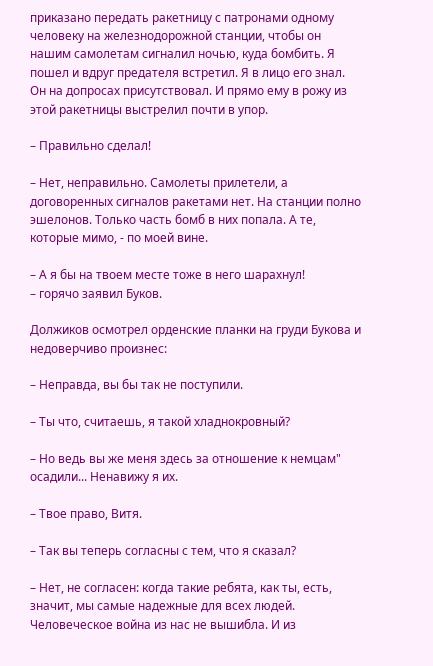приказано передать ракетницу с патронами одному человеку на железнодорожной станции, чтобы он нашим самолетам сигналил ночью, куда бомбить. Я пошел и вдруг предателя встретил. Я в лицо его знал. Он на допросах присутствовал. И прямо ему в рожу из этой ракетницы выстрелил почти в упор.

– Правильно сделал!

– Нет, неправильно. Самолеты прилетели, а договоренных сигналов ракетами нет. На станции полно эшелонов. Только часть бомб в них попала. А те, которые мимо, - по моей вине.

– А я бы на твоем месте тоже в него шарахнул!
– горячо заявил Буков.

Должиков осмотрел орденские планки на груди Букова и недоверчиво произнес:

– Неправда, вы бы так не поступили.

– Ты что, считаешь, я такой хладнокровный?

– Но ведь вы же меня здесь за отношение к немцам" осадили... Ненавижу я их.

– Твое право, Витя.

– Так вы теперь согласны с тем, что я сказал?

– Нет, не согласен: когда такие ребята, как ты, есть, значит, мы самые надежные для всех людей. Человеческое война из нас не вышибла. И из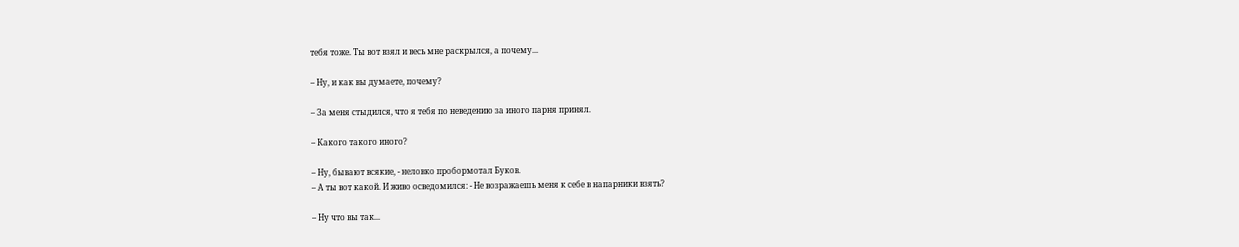тебя тоже. Ты вот взял и весь мне раскрылся, а почему...

– Ну, и как вы думаете, почему?

– За меня стыдился, что я тебя по неведению за иного парня принял.

– Какого такого иного?

– Ну, бывают всякие, - неловко пробормотал Буков.
– А ты вот какой. И живо осведомился: - Не возражаешь меня к себе в напарники взять?

– Ну что вы так...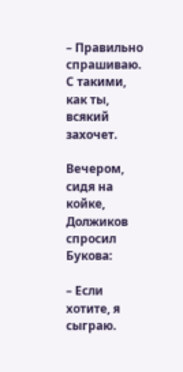– Правильно спрашиваю. С такими, как ты, всякий захочет.

Вечером, сидя на койке, Должиков спросил Букова:

– Если хотите, я сыграю.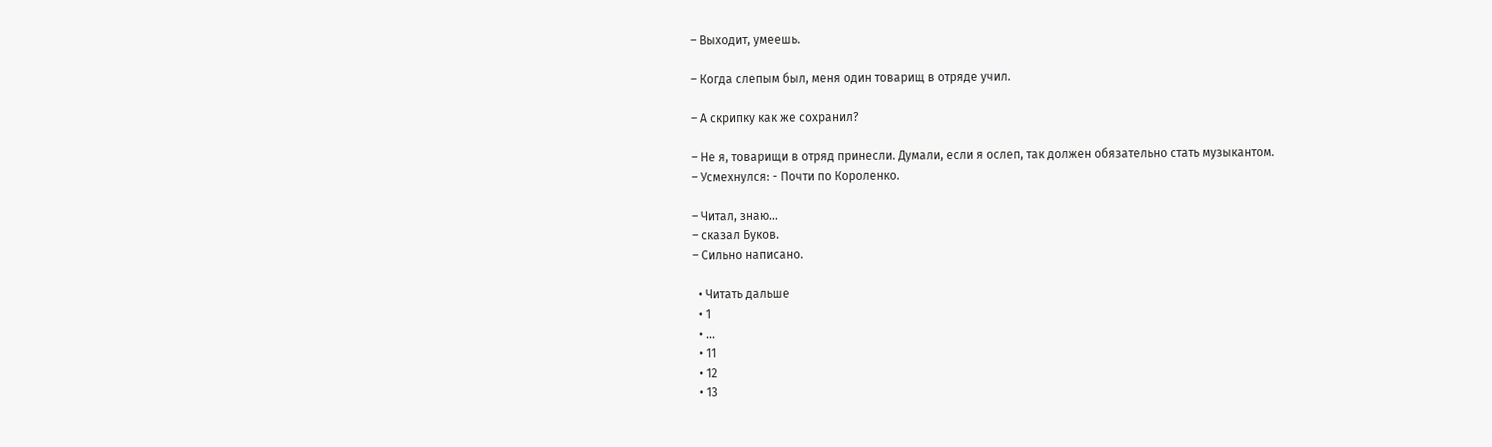– Выходит, умеешь.

– Когда слепым был, меня один товарищ в отряде учил.

– А скрипку как же сохранил?

– Не я, товарищи в отряд принесли. Думали, если я ослеп, так должен обязательно стать музыкантом.
– Усмехнулся: - Почти по Короленко.

– Читал, знаю...
– сказал Буков.
– Сильно написано.

  • Читать дальше
  • 1
  • ...
  • 11
  • 12
  • 13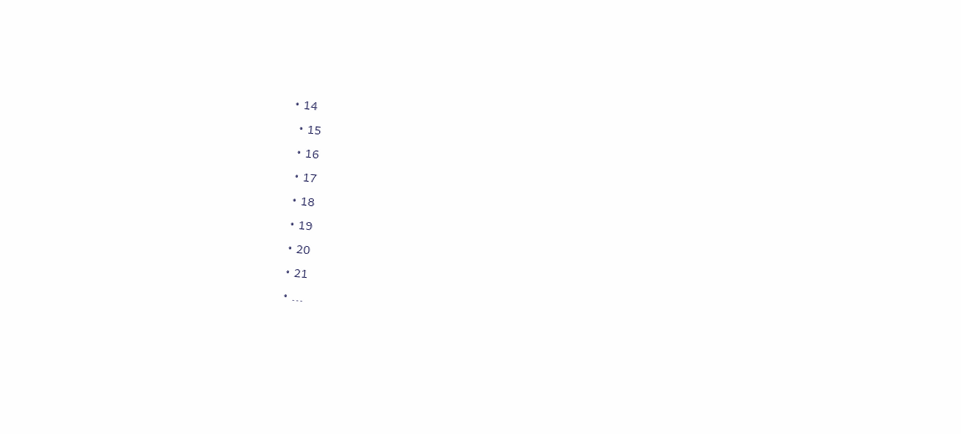• 14
  • 15
  • 16
  • 17
  • 18
  • 19
  • 20
  • 21
  • ...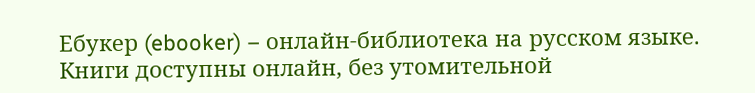Ебукер (ebooker) – онлайн-библиотека на русском языке. Книги доступны онлайн, без утомительной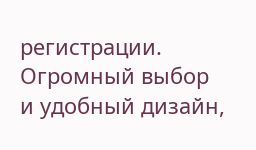регистрации. Огромный выбор и удобный дизайн,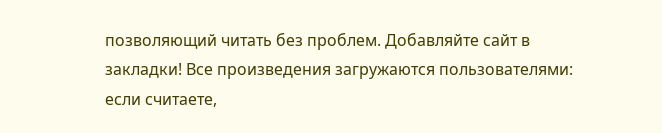позволяющий читать без проблем. Добавляйте сайт в закладки! Все произведения загружаются пользователями: если считаете,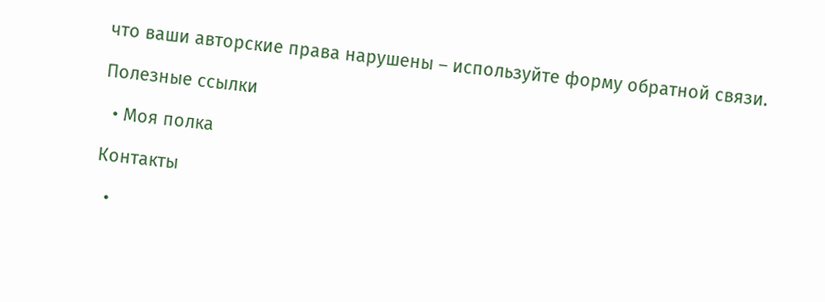что ваши авторские права нарушены – используйте форму обратной связи.

Полезные ссылки

  • Моя полка

Контакты

  •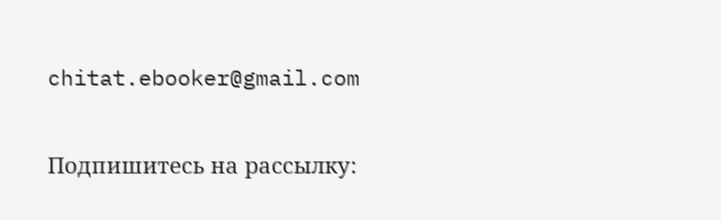chitat.ebooker@gmail.com

Подпишитесь на рассылку: